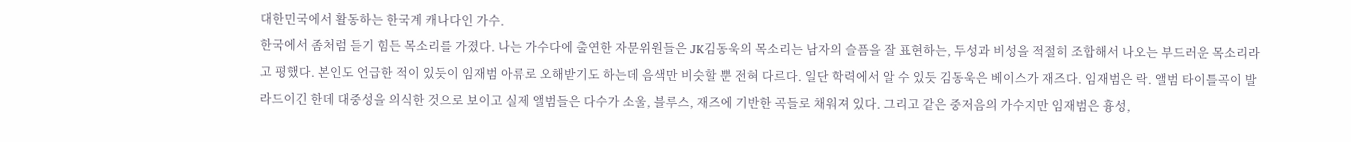대한민국에서 활동하는 한국계 캐나다인 가수.
한국에서 좀처럼 듣기 힘든 목소리를 가졌다. 나는 가수다에 출연한 자문위원들은 JK김동욱의 목소리는 남자의 슬픔을 잘 표현하는, 두성과 비성을 적절히 조합해서 나오는 부드러운 목소리라고 평했다. 본인도 언급한 적이 있듯이 임재범 아류로 오해받기도 하는데 음색만 비슷할 뿐 전혀 다르다. 일단 학력에서 알 수 있듯 김동욱은 베이스가 재즈다. 임재범은 락. 앨범 타이틀곡이 발라드이긴 한데 대중성을 의식한 것으로 보이고 실제 앨범들은 다수가 소울, 블루스, 재즈에 기반한 곡들로 채워져 있다. 그리고 같은 중저음의 가수지만 임재범은 흉성,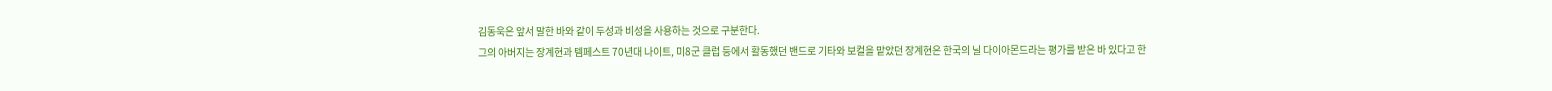김동욱은 앞서 말한 바와 같이 두성과 비성을 사용하는 것으로 구분한다.
그의 아버지는 장계현과 템페스트 70년대 나이트, 미8군 클럽 등에서 활동했던 밴드로 기타와 보컬을 맡았던 장계현은 한국의 닐 다이아몬드라는 평가를 받은 바 있다고 한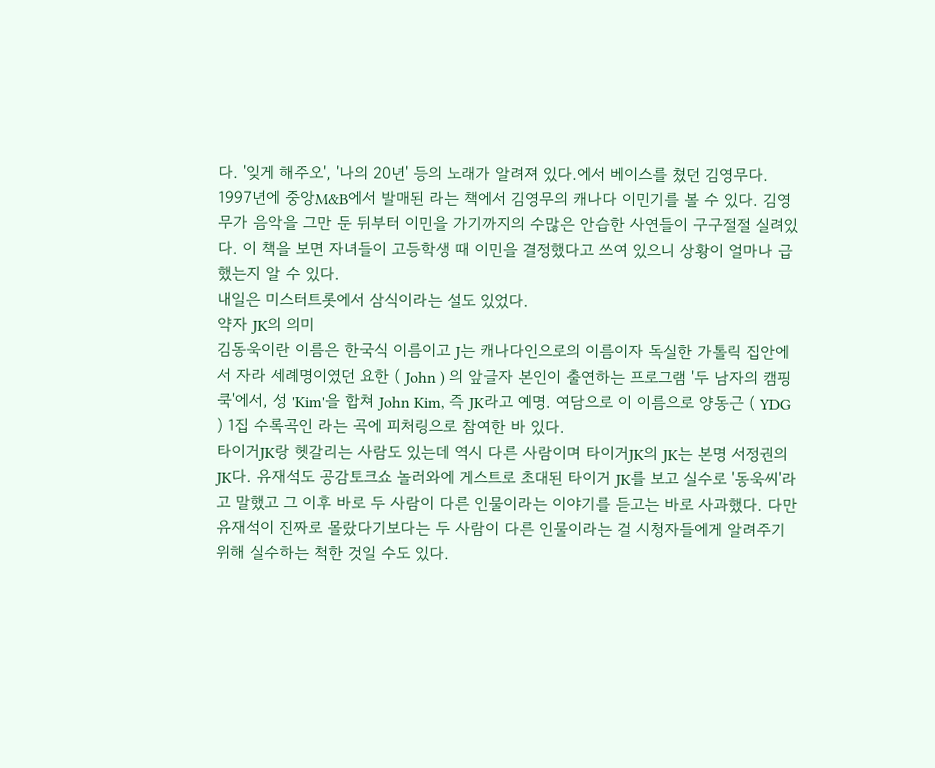다. '잊게 해주오', '나의 20년' 등의 노래가 알려져 있다.에서 베이스를 쳤던 김영무다. 1997년에 중앙M&B에서 발매된 라는 책에서 김영무의 캐나다 이민기를 볼 수 있다. 김영무가 음악을 그만 둔 뒤부터 이민을 가기까지의 수많은 안습한 사연들이 구구절절 실려있다. 이 책을 보면 자녀들이 고등학생 때 이민을 결정했다고 쓰여 있으니 상황이 얼마나 급했는지 알 수 있다.
내일은 미스터트롯에서 삼식이라는 설도 있었다.
약자 JK의 의미
김동욱이란 이름은 한국식 이름이고 J는 캐나다인으로의 이름이자 독실한 가톨릭 집안에서 자라 세례명이였던 요한 ( John ) 의 앞글자 본인이 출연하는 프로그램 '두 남자의 캠핑쿡'에서, 성 'Kim'을 합쳐 John Kim, 즉 JK라고 예명. 여담으로 이 이름으로 양동근 ( YDG ) 1집 수록곡인 라는 곡에 피처링으로 참여한 바 있다.
타이거JK랑 헷갈리는 사람도 있는데 역시 다른 사람이며 타이거JK의 JK는 본명 서정권의 JK다. 유재석도 공감토크쇼 놀러와에 게스트로 초대된 타이거 JK를 보고 실수로 '동욱씨'라고 말했고 그 이후 바로 두 사람이 다른 인물이라는 이야기를 듣고는 바로 사과했다. 다만 유재석이 진짜로 몰랐다기보다는 두 사람이 다른 인물이라는 걸 시청자들에게 알려주기 위해 실수하는 척한 것일 수도 있다.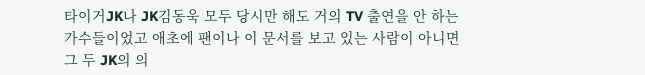타이거JK나 JK김동욱 모두 당시만 해도 거의 TV 출연을 안 하는 가수들이었고 애초에 팬이나 이 문서를 보고 있는 사람이 아니면 그 두 JK의 의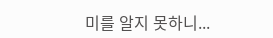미를 알지 못하니...